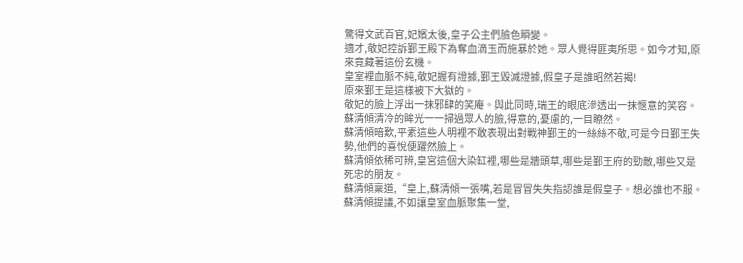驚得文武百官,妃嬪太後,皇子公主們臉色瞬變。
適才,敬妃控訴鄞王殿下為奪血滴玉而施暴於她。眾人覺得匪夷所思。如今才知,原來竟藏著這份玄機。
皇室裡血脈不純,敬妃握有證據,鄞王毀滅證據,假皇子是誰昭然若揭!
原來鄞王是這樣被下大獄的。
敬妃的臉上浮出一抹邪肆的笑庵。與此同時,瑞王的眼底滲透出一抹愜意的笑容。
蘇清傾清冷的眸光一一掃過眾人的臉,得意的,憂慮的,一目瞭然。
蘇清傾暗歎,平素這些人明裡不敢表現出對戰神鄞王的一絲絲不敬,可是今日鄞王失勢,他們的喜悅便躍然臉上。
蘇清傾依稀可辨,皇宮這個大染缸裡,哪些是牆頭草,哪些是鄞王府的勁敵,哪些又是死忠的朋友。
蘇清傾稟道,“皇上,蘇清傾一張嘴,若是冒冒失失指認誰是假皇子。想必誰也不服。蘇清傾提議,不如讓皇室血脈聚集一堂,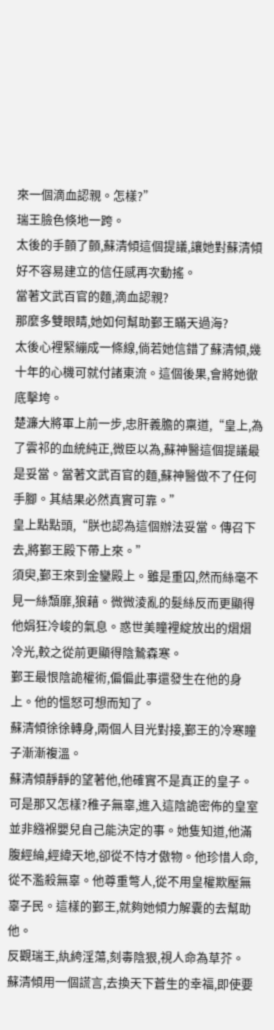來一個滴血認親。怎樣?”
瑞王臉色倏地一跨。
太後的手顫了顫,蘇清傾這個提議,讓她對蘇清傾好不容易建立的信任感再次動搖。
當著文武百官的麵,滴血認親?
那麼多雙眼睛,她如何幫助鄞王瞞天過海?
太後心裡緊繃成一條線,倘若她信錯了蘇清傾,幾十年的心機可就付諸東流。這個後果,會將她徹底擊垮。
楚濂大將軍上前一步,忠肝義膽的稟道,“皇上,為了雲祁的血統純正,微臣以為,蘇神醫這個提議最是妥當。當著文武百官的麵,蘇神醫做不了任何手腳。其結果必然真實可靠。”
皇上點點頭,“朕也認為這個辦法妥當。傳召下去,將鄞王殿下帶上來。”
須臾,鄞王來到金鑾殿上。雖是重囚,然而絲毫不見一絲頹靡,狼藉。微微淩亂的髮絲反而更顯得他娟狂冷峻的氣息。惑世美瞳裡綻放出的熠熠冷光,較之從前更顯得陰鷙森寒。
鄞王最恨陰詭權術,偏偏此事還發生在他的身上。他的慍怒可想而知了。
蘇清傾徐徐轉身,兩個人目光對接,鄞王的冷寒瞳子漸漸複溫。
蘇清傾靜靜的望著他,他確實不是真正的皇子。可是那又怎樣?稚子無辜,進入這陰詭密佈的皇室並非繈褓嬰兒自己能決定的事。她隻知道,他滿腹經綸,經緯天地,卻從不恃才傲物。他珍惜人命,從不濫殺無辜。他尊重彆人,從不用皇權欺壓無辜子民。這樣的鄞王,就夠她傾力解囊的去幫助他。
反觀瑞王,紈絝淫蕩,刻毒陰狠,視人命為草芥。
蘇清傾用一個謊言,去換天下蒼生的幸福,即使要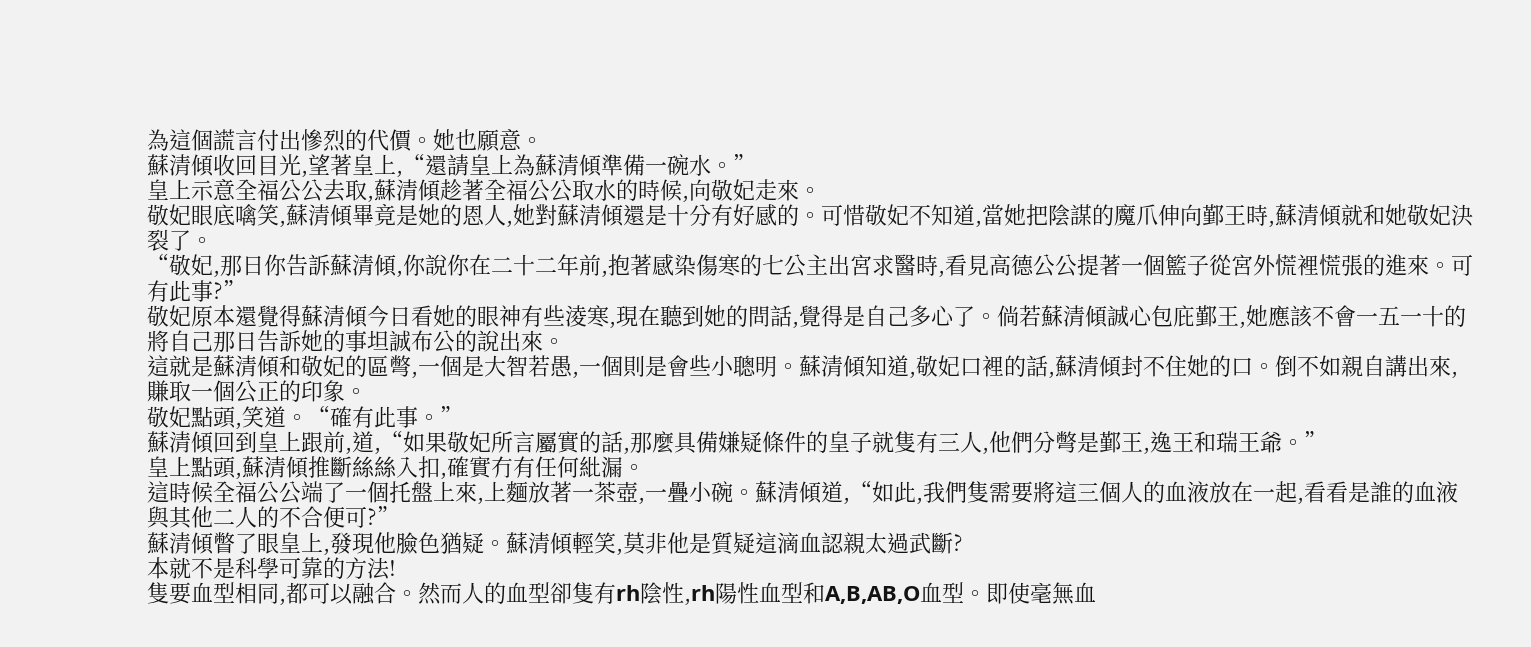為這個謊言付出慘烈的代價。她也願意。
蘇清傾收回目光,望著皇上,“還請皇上為蘇清傾準備一碗水。”
皇上示意全福公公去取,蘇清傾趁著全福公公取水的時候,向敬妃走來。
敬妃眼底噙笑,蘇清傾畢竟是她的恩人,她對蘇清傾還是十分有好感的。可惜敬妃不知道,當她把陰謀的魔爪伸向鄞王時,蘇清傾就和她敬妃決裂了。
“敬妃,那日你告訴蘇清傾,你說你在二十二年前,抱著感染傷寒的七公主出宮求醫時,看見高德公公提著一個籃子從宮外慌裡慌張的進來。可有此事?”
敬妃原本還覺得蘇清傾今日看她的眼神有些淩寒,現在聽到她的問話,覺得是自己多心了。倘若蘇清傾誠心包庇鄞王,她應該不會一五一十的將自己那日告訴她的事坦誠布公的說出來。
這就是蘇清傾和敬妃的區彆,一個是大智若愚,一個則是會些小聰明。蘇清傾知道,敬妃口裡的話,蘇清傾封不住她的口。倒不如親自講出來,賺取一個公正的印象。
敬妃點頭,笑道。“確有此事。”
蘇清傾回到皇上跟前,道,“如果敬妃所言屬實的話,那麼具備嫌疑條件的皇子就隻有三人,他們分彆是鄞王,逸王和瑞王爺。”
皇上點頭,蘇清傾推斷絲絲入扣,確實冇有任何紕漏。
這時候全福公公端了一個托盤上來,上麵放著一茶壺,一疊小碗。蘇清傾道,“如此,我們隻需要將這三個人的血液放在一起,看看是誰的血液與其他二人的不合便可?”
蘇清傾瞥了眼皇上,發現他臉色猶疑。蘇清傾輕笑,莫非他是質疑這滴血認親太過武斷?
本就不是科學可靠的方法!
隻要血型相同,都可以融合。然而人的血型卻隻有rh陰性,rh陽性血型和A,B,AB,O血型。即使毫無血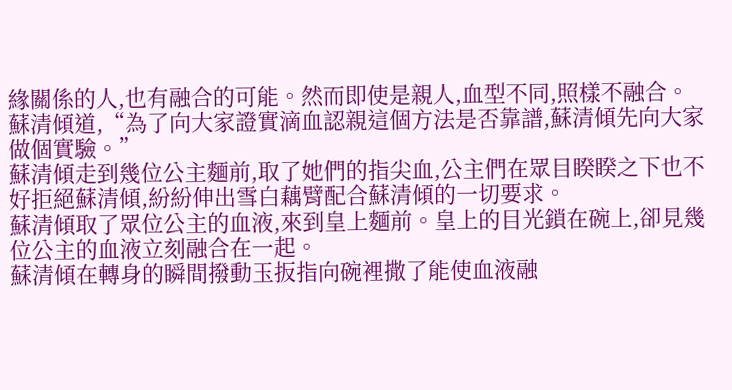緣關係的人,也有融合的可能。然而即使是親人,血型不同,照樣不融合。蘇清傾道,“為了向大家證實滴血認親這個方法是否靠譜,蘇清傾先向大家做個實驗。”
蘇清傾走到幾位公主麵前,取了她們的指尖血,公主們在眾目睽睽之下也不好拒絕蘇清傾,紛紛伸出雪白藕臂配合蘇清傾的一切要求。
蘇清傾取了眾位公主的血液,來到皇上麵前。皇上的目光鎖在碗上,卻見幾位公主的血液立刻融合在一起。
蘇清傾在轉身的瞬間撥動玉扳指向碗裡撒了能使血液融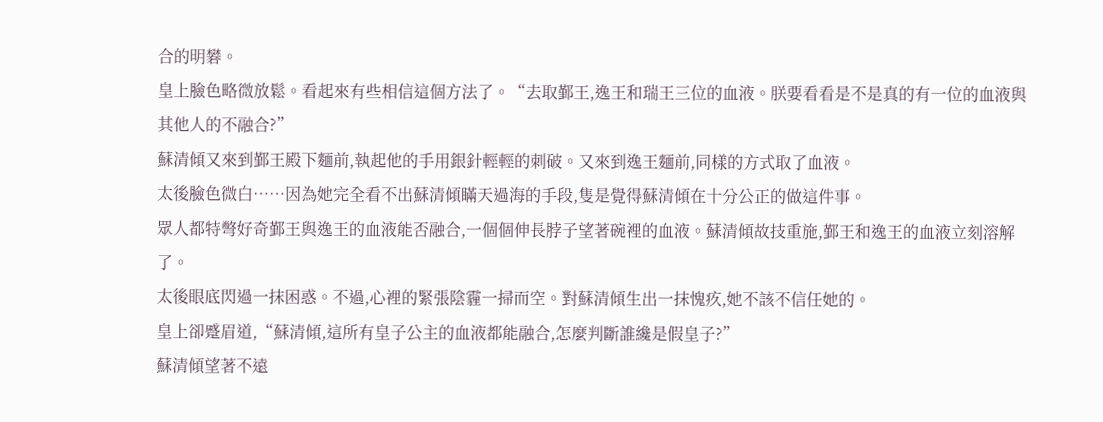合的明礬。
皇上臉色略微放鬆。看起來有些相信這個方法了。“去取鄞王,逸王和瑞王三位的血液。朕要看看是不是真的有一位的血液與其他人的不融合?”
蘇清傾又來到鄞王殿下麵前,執起他的手用銀針輕輕的刺破。又來到逸王麵前,同樣的方式取了血液。
太後臉色微白……因為她完全看不出蘇清傾瞞天過海的手段,隻是覺得蘇清傾在十分公正的做這件事。
眾人都特彆好奇鄞王與逸王的血液能否融合,一個個伸長脖子望著碗裡的血液。蘇清傾故技重施,鄞王和逸王的血液立刻溶解了。
太後眼底閃過一抹困惑。不過,心裡的緊張陰霾一掃而空。對蘇清傾生出一抹愧疚,她不該不信任她的。
皇上卻蹙眉道,“蘇清傾,這所有皇子公主的血液都能融合,怎麼判斷誰纔是假皇子?”
蘇清傾望著不遠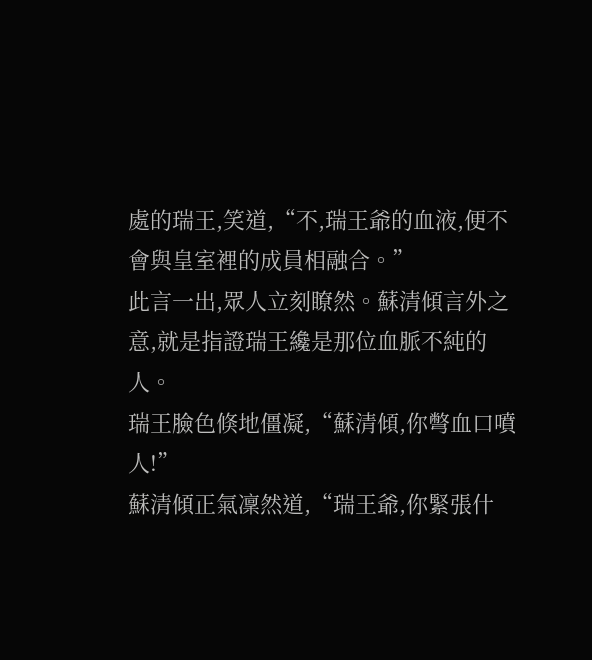處的瑞王,笑道,“不,瑞王爺的血液,便不會與皇室裡的成員相融合。”
此言一出,眾人立刻瞭然。蘇清傾言外之意,就是指證瑞王纔是那位血脈不純的人。
瑞王臉色倏地僵凝,“蘇清傾,你彆血口噴人!”
蘇清傾正氣凜然道,“瑞王爺,你緊張什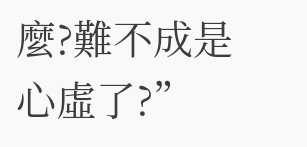麼?難不成是心虛了?”